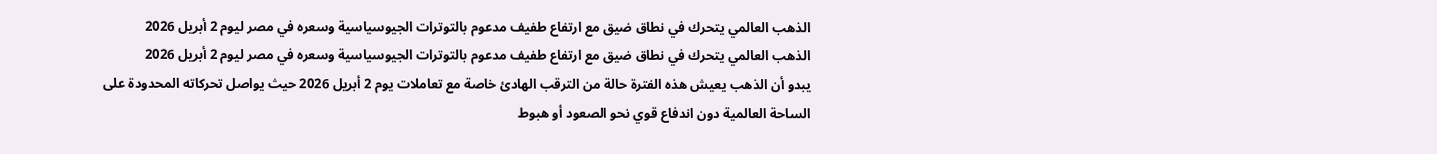الذهب العالمي يتحرك في نطاق ضيق مع ارتفاع طفيف مدعوم بالتوترات الجيوسياسية وسعره في مصر ليوم 2 أبريل 2026
الذهب العالمي يتحرك في نطاق ضيق مع ارتفاع طفيف مدعوم بالتوترات الجيوسياسية وسعره في مصر ليوم 2 أبريل 2026
يبدو أن الذهب يعيش هذه الفترة حالة من الترقب الهادئ خاصة مع تعاملات يوم 2 أبريل 2026 حيث يواصل تحركاته المحدودة على الساحة العالمية دون اندفاع قوي نحو الصعود أو هبوط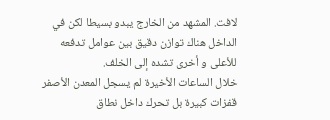لافت. المشهد من الخارج يبدو بسيطا لكن في الداخل هناك توازن دقيق بين عوامل تدفعه للأعلى و أخرى تشده إلى الخلف.
خلال الساعات الأخيرة لم يسجل المعدن الأصفر قفزات كبيرة بل تحرك داخل نطاق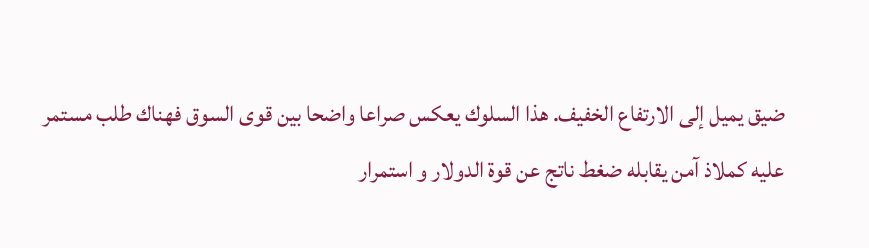ضيق يميل إلى الارتفاع الخفيف. هذا السلوك يعكس صراعا واضحا بين قوى السوق فهناك طلب مستمر عليه كملاذ آمن يقابله ضغط ناتج عن قوة الدولار و استمرار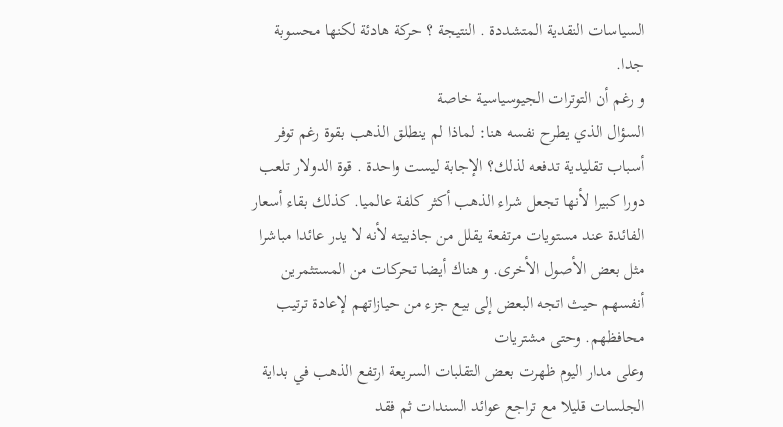السياسات النقدية المتشددة . النتيجة ؟ حركة هادئة لكنها محسوبة جدا.
و رغم أن التوترات الجيوسياسية خاصة
السؤال الذي يطرح نفسه هنا: لماذا لم ينطلق الذهب بقوة رغم توفر أسباب تقليدية تدفعه لذلك؟ الإجابة ليست واحدة . قوة الدولار تلعب دورا كبيرا لأنها تجعل شراء الذهب أكثر كلفة عالميا. كذلك بقاء أسعار الفائدة عند مستويات مرتفعة يقلل من جاذبيته لأنه لا يدر عائدا مباشرا مثل بعض الأصول الأخرى. و هناك أيضا تحركات من المستثمرين أنفسهم حيث اتجه البعض إلى بيع جزء من حيازاتهم لإعادة ترتيب محافظهم. وحتى مشتريات
وعلى مدار اليوم ظهرت بعض التقلبات السريعة ارتفع الذهب في بداية الجلسات قليلا مع تراجع عوائد السندات ثم فقد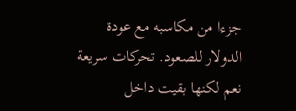جزءا من مكاسبه مع عودة الدولار للصعود. تحركات سريعة نعم لكنها بقيت داخل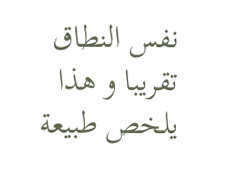نفس النطاق تقريبا و هذا يلخص طبيعة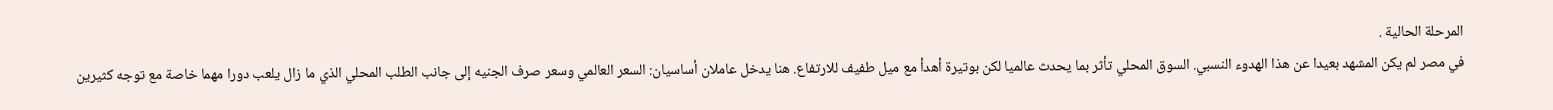المرحلة الحالية .
في مصر لم يكن المشهد بعيدا عن هذا الهدوء النسبي. السوق المحلي تأثر بما يحدث عالميا لكن بوتيرة أهدأ مع ميل طفيف للارتفاع. هنا يدخل عاملان أساسيان: السعر العالمي وسعر صرف الجنيه إلى جانب الطلب المحلي الذي ما زال يلعب دورا مهما خاصة مع توجه كثيرين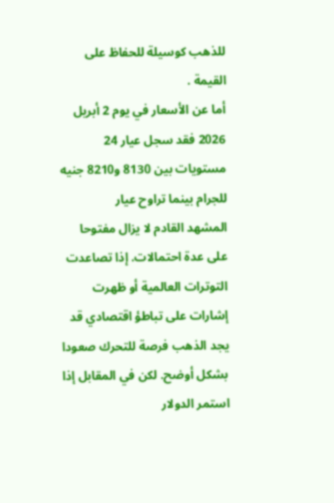للذهب كوسيلة للحفاظ على القيمة .
أما عن الأسعار في يوم 2 أبريل 2026 فقد سجل عيار 24 مستويات بين 8130 و8210 جنيه للجرام بينما تراوح عيار
المشهد القادم لا يزال مفتوحا على عدة احتمالات. إذا تصاعدت التوترات العالمية أو ظهرت إشارات على تباطؤ اقتصادي قد يجد الذهب فرصة للتحرك صعودا بشكل أوضح. لكن في المقابل إذا استمر الدولار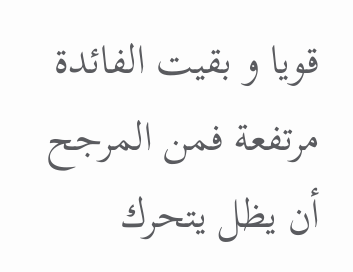قويا و بقيت الفائدة مرتفعة فمن المرجح أن يظل يتحرك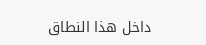داخل هذا النطاق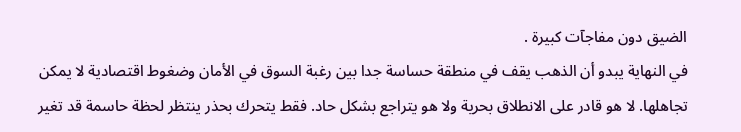الضيق دون مفاجآت كبيرة .
في النهاية يبدو أن الذهب يقف في منطقة حساسة جدا بين رغبة السوق في الأمان وضغوط اقتصادية لا يمكن تجاهلها. لا هو قادر على الانطلاق بحرية ولا هو يتراجع بشكل حاد. فقط يتحرك بحذر ينتظر لحظة حاسمة قد تغير